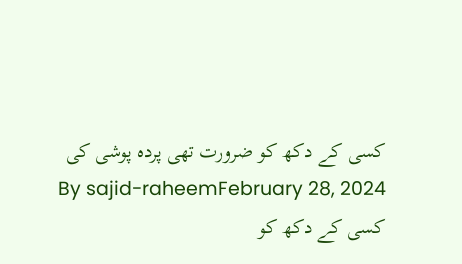کسی کے دکھ کو ضرورت تھی پردہ پوشی کی
By sajid-raheemFebruary 28, 2024
کسی کے دکھ کو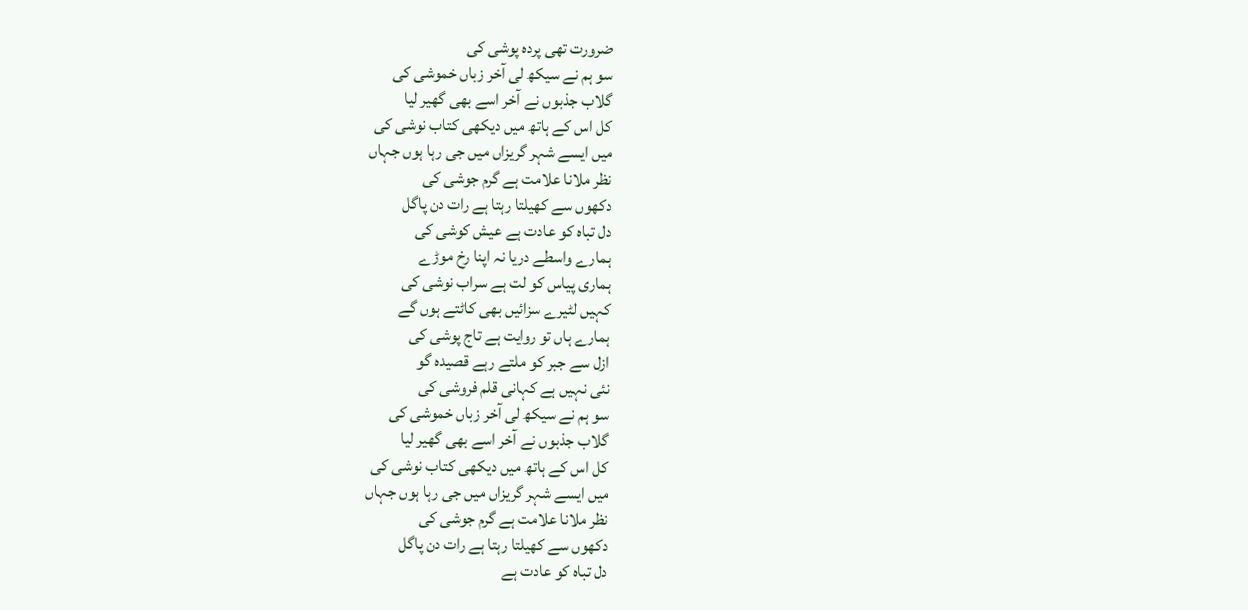ضرورت تھی پردہ پوشی کی
سو ہم نے سیکھ لی آخر زباں خموشی کی
گلاب جذبوں نے آخر اسے بھی گھیر لیا
کل اس کے ہاتھ میں دیکھی کتاب نوشی کی
میں ایسے شہر گریزاں میں جی رہا ہوں جہاں
نظر ملانا علامت ہے گرم جوشی کی
دکھوں سے کھیلتا رہتا ہے رات دن پاگل
دل تباہ کو عادت ہے عیش کوشی کی
ہمارے واسطے دریا نہ اپنا رخ موڑے
ہماری پیاس کو لت ہے سراب نوشی کی
کہیں لٹیرے سزائیں بھی کاٹتے ہوں گے
ہمارے ہاں تو روایت ہے تاج پوشی کی
ازل سے جبر کو ملتے رہے قصیدہ گو
نئی نہیں ہے کہانی قلم فروشی کی
سو ہم نے سیکھ لی آخر زباں خموشی کی
گلاب جذبوں نے آخر اسے بھی گھیر لیا
کل اس کے ہاتھ میں دیکھی کتاب نوشی کی
میں ایسے شہر گریزاں میں جی رہا ہوں جہاں
نظر ملانا علامت ہے گرم جوشی کی
دکھوں سے کھیلتا رہتا ہے رات دن پاگل
دل تباہ کو عادت ہے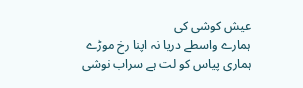عیش کوشی کی
ہمارے واسطے دریا نہ اپنا رخ موڑے
ہماری پیاس کو لت ہے سراب نوشی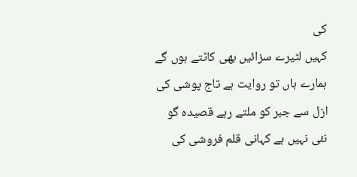کی
کہیں لٹیرے سزائیں بھی کاٹتے ہوں گے
ہمارے ہاں تو روایت ہے تاج پوشی کی
ازل سے جبر کو ملتے رہے قصیدہ گو
نئی نہیں ہے کہانی قلم فروشی کی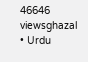46646 viewsghazal • Urdu